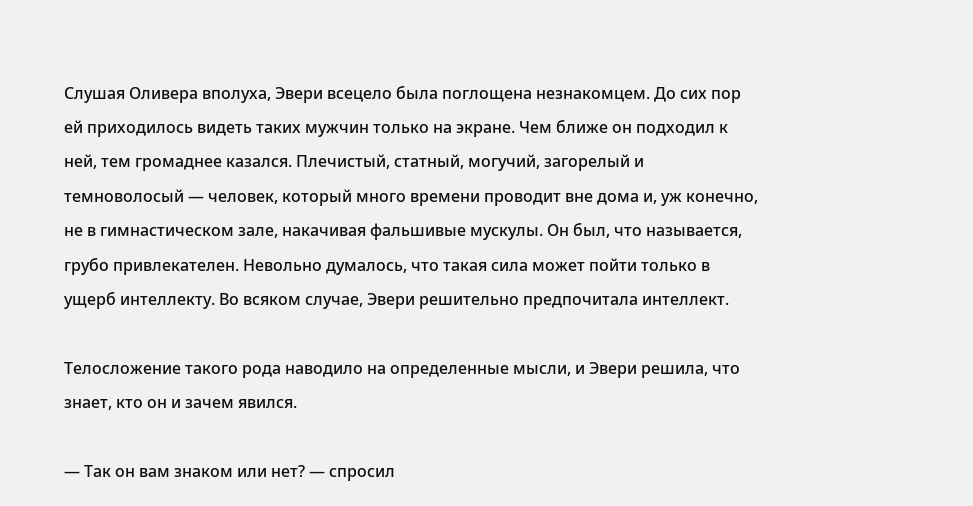Слушая Оливера вполуха, Эвери всецело была поглощена незнакомцем. До сих пор ей приходилось видеть таких мужчин только на экране. Чем ближе он подходил к ней, тем громаднее казался. Плечистый, статный, могучий, загорелый и темноволосый — человек, который много времени проводит вне дома и, уж конечно, не в гимнастическом зале, накачивая фальшивые мускулы. Он был, что называется, грубо привлекателен. Невольно думалось, что такая сила может пойти только в ущерб интеллекту. Во всяком случае, Эвери решительно предпочитала интеллект.

Телосложение такого рода наводило на определенные мысли, и Эвери решила, что знает, кто он и зачем явился.

— Так он вам знаком или нет? — спросил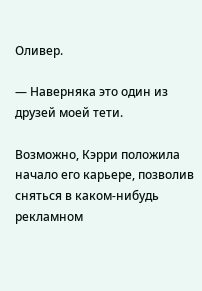Оливер.

— Наверняка это один из друзей моей тети.

Возможно, Кэрри положила начало его карьере, позволив сняться в каком-нибудь рекламном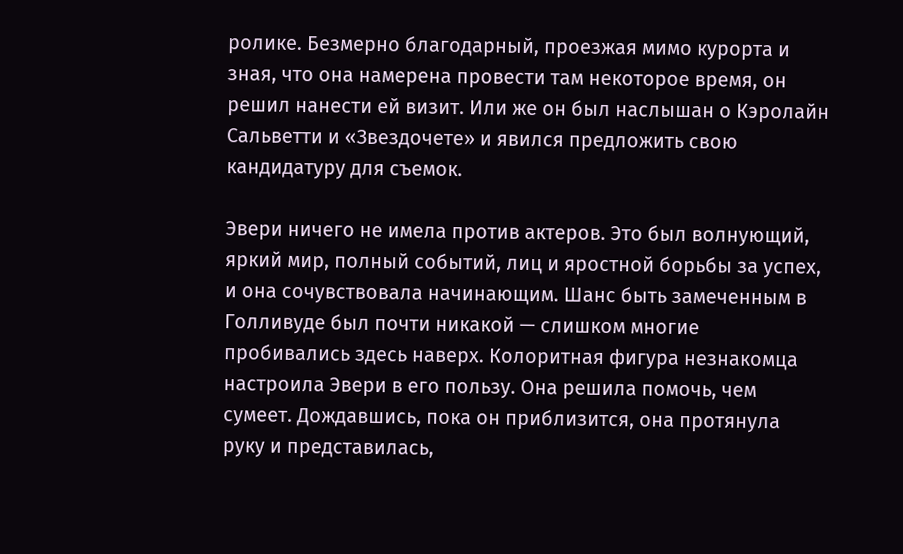ролике. Безмерно благодарный, проезжая мимо курорта и зная, что она намерена провести там некоторое время, он решил нанести ей визит. Или же он был наслышан о Кэролайн Сальветти и «Звездочете» и явился предложить свою кандидатуру для съемок.

Эвери ничего не имела против актеров. Это был волнующий, яркий мир, полный событий, лиц и яростной борьбы за успех, и она сочувствовала начинающим. Шанс быть замеченным в Голливуде был почти никакой — слишком многие пробивались здесь наверх. Колоритная фигура незнакомца настроила Эвери в его пользу. Она решила помочь, чем сумеет. Дождавшись, пока он приблизится, она протянула руку и представилась,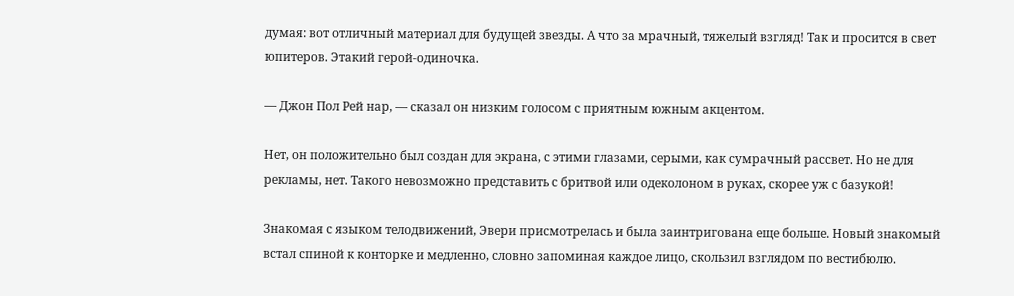думая: вот отличный материал для будущей звезды. А что за мрачный, тяжелый взгляд! Так и просится в свет юпитеров. Этакий герой-одиночка.

— Джон Пол Рей нар, — сказал он низким голосом с приятным южным акцентом.

Нет, он положительно был создан для экрана, с этими глазами, серыми, как сумрачный рассвет. Но не для рекламы, нет. Такого невозможно представить с бритвой или одеколоном в руках, скорее уж с базукой!

Знакомая с языком телодвижений, Эвери присмотрелась и была заинтригована еще больше. Новый знакомый встал спиной к конторке и медленно, словно запоминая каждое лицо, скользил взглядом по вестибюлю.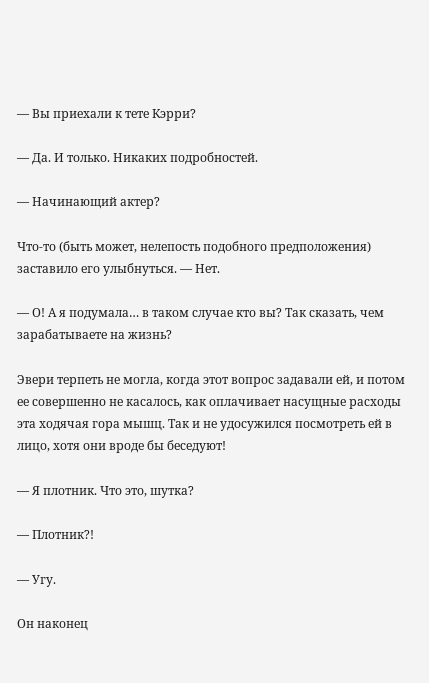— Вы приехали к тете Кэрри?

— Да. И только. Никаких подробностей.

— Начинающий актер?

Что-то (быть может, нелепость подобного предположения) заставило его улыбнуться. — Нет.

— О! А я подумала… в таком случае кто вы? Так сказать, чем зарабатываете на жизнь?

Эвери терпеть не могла, когда этот вопрос задавали ей, и потом ее совершенно не касалось, как оплачивает насущные расходы эта ходячая гора мышц. Так и не удосужился посмотреть ей в лицо, хотя они вроде бы беседуют!

— Я плотник. Что это, шутка?

— Плотник?!

— Угу.

Он наконец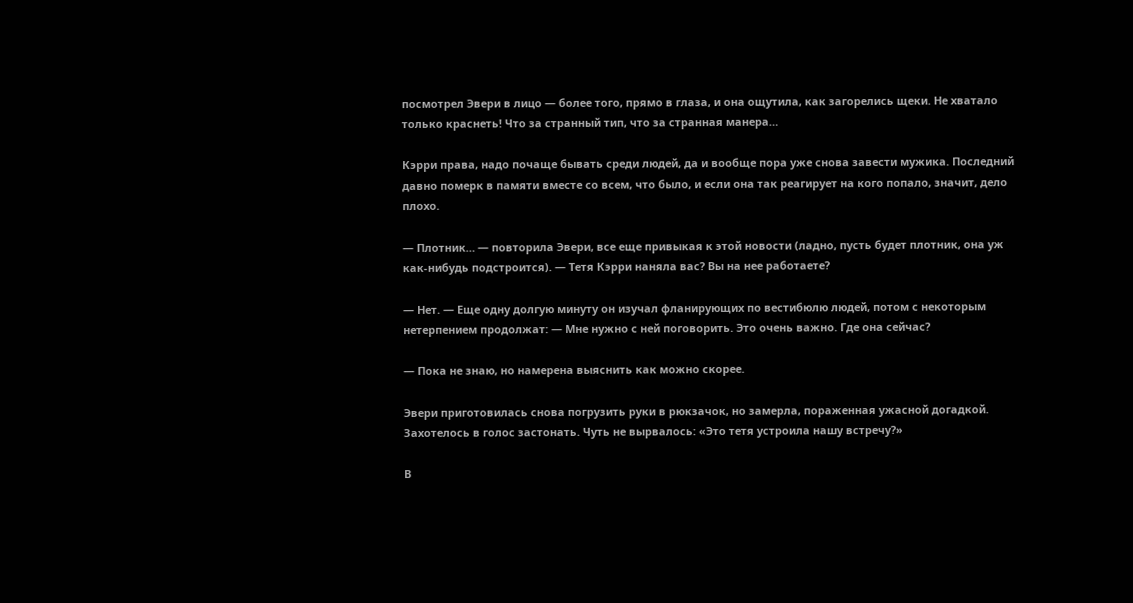посмотрел Эвери в лицо — более того, прямо в глаза, и она ощутила, как загорелись щеки. Не хватало только краснеть! Что за странный тип, что за странная манера…

Кэрри права, надо почаще бывать среди людей, да и вообще пора уже снова завести мужика. Последний давно померк в памяти вместе со всем, что было, и если она так реагирует на кого попало, значит, дело плохо.

— Плотник… — повторила Эвери, все еще привыкая к этой новости (ладно, пусть будет плотник, она уж как-нибудь подстроится). — Тетя Кэрри наняла вас? Вы на нее работаете?

— Нет. — Еще одну долгую минуту он изучал фланирующих по вестибюлю людей, потом с некоторым нетерпением продолжат: — Мне нужно с ней поговорить. Это очень важно. Где она сейчас?

— Пока не знаю, но намерена выяснить как можно скорее.

Эвери приготовилась снова погрузить руки в рюкзачок, но замерла, пораженная ужасной догадкой. Захотелось в голос застонать. Чуть не вырвалось: «Это тетя устроила нашу встречу?»

В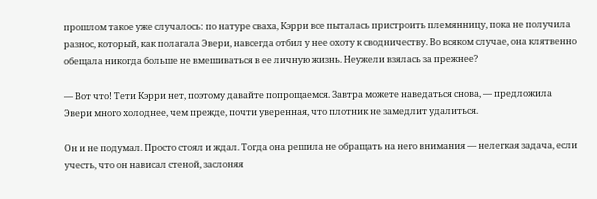прошлом такое уже случалось: по натуре сваха, Кэрри все пыталась пристроить племянницу, пока не получила разнос, который, как полагала Эвери, навсегда отбил у нее охоту к сводничеству. Во всяком случае, она клятвенно обещала никогда больше не вмешиваться в ее личную жизнь. Неужели взялась за прежнее?

— Вот что! Тети Кэрри нет, поэтому давайте попрощаемся. Завтра можете наведаться снова, — предложила Эвери много холоднее, чем прежде, почти уверенная, что плотник не замедлит удалиться.

Он и не подумал. Просто стоял и ждал. Тогда она решила не обращать на него внимания — нелегкая задача, если учесть, что он нависал стеной, заслоняя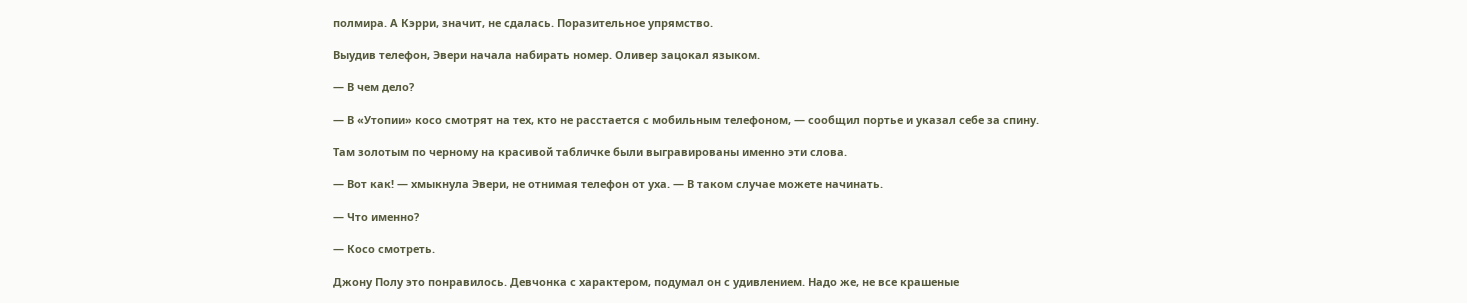полмира. А Кэрри, значит, не сдалась. Поразительное упрямство.

Выудив телефон, Эвери начала набирать номер. Оливер зацокал языком.

— В чем дело?

— В «Утопии» косо смотрят на тех, кто не расстается с мобильным телефоном, — сообщил портье и указал себе за спину.

Там золотым по черному на красивой табличке были выгравированы именно эти слова.

— Вот как! — хмыкнула Эвери, не отнимая телефон от уха. — В таком случае можете начинать.

— Что именно?

— Косо смотреть.

Джону Полу это понравилось. Девчонка с характером, подумал он с удивлением. Надо же, не все крашеные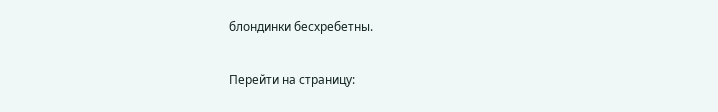блондинки бесхребетны.

Перейти на страницу: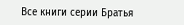Все книги серии Братья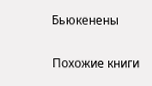Бьюкенены

Похожие книги